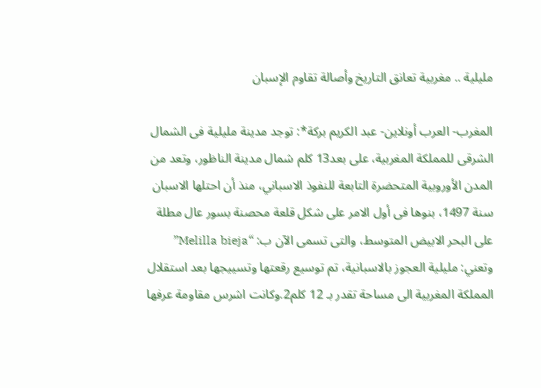مليلية .. مغربية تعانق التاريخ وأصالة تقاوم الإسبان

المغرب- العرب أونلاين- عبد الكريم بركة*: توجد مدينة مليلية فى الشمال الشرقى للمملكة المغربية، على بعد13 كلم شمال مدينة الناظور، وتعد من المدن الأوروبية المتحضرة التابعة للنفوذ الاسباني، منذ أن احتلها الاسبان سنة 1497، بنوها فى أول الامر على شكل قلعة محصنة بسور عال مطلة على البحر الابيض المتوسط، والتى تسمى الآن ب: “Melilla bieja” وتعني: مليلية العجوز بالاسبانية، تم توسيع رقعتها وتسييجها بعد استقلال المملكة المغربية الى مساحة تقدر بـ 12 كلم2.وكانت اشرس مقاومة عرفها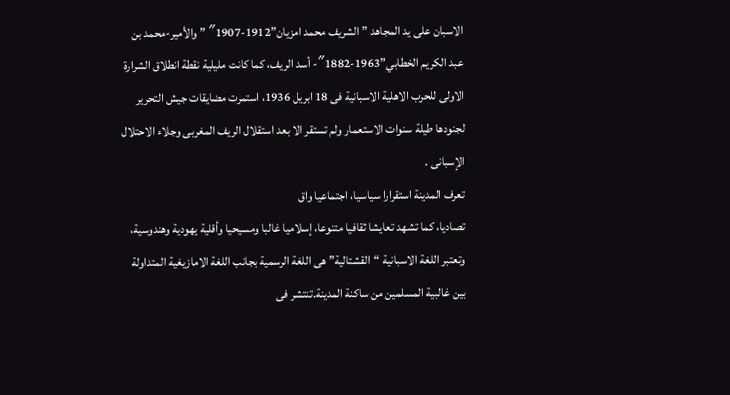الاسبان على يد المجاهد ” الشريف محمد امزيان”1912-1907″ ” والأمير-محمد بن عبد الكريم الخطابي”1963-1882″- أسد الريف، كما كانت مليلية نقطة انطلاق الشرارة الاولى للحرب الاهلية الاسبانية فى 18 ابريل 1936، استمرت مضايقات جيش التحرير لجنودها طيلة سنوات الاستعمار ولم تستقر الا بعد استقلال الريف المغربى وجلاء الاحتلال الإسبانى .
تعرف المدينة استقرارا سياسيا، اجتماعيا واق
تصاديا، كما تشهد تعايشا ثقافيا متنوعا، إسلاميا غالبا ومسيحيا وأقلية يهودية وهندوسية، وتعتبر اللغة الاسبانية “القشتالية” هى اللغة الرسمية بجانب اللغة الامازيغية المتداولة بين غالبية المسلمين من ساكنة المدينة.تنتشر فى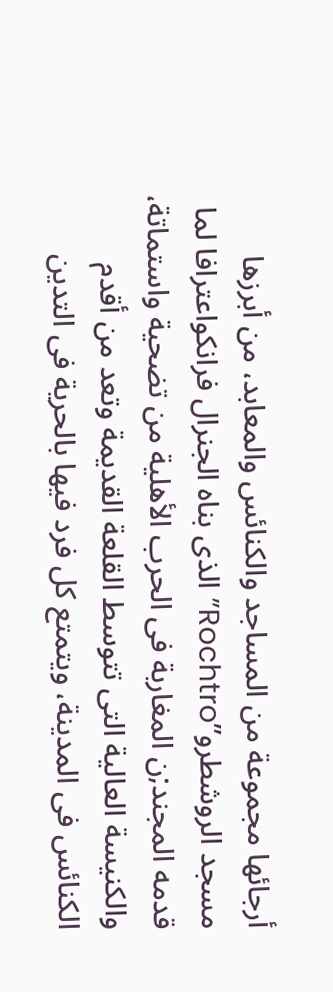أرجائها مجموعة من المساجد والكنائس والمعابد، من أبرزها مسجد الروشطرو”Rochtro” الذى بناه الجنرال فرانكواعترافا لما قدمه المجند;ن المغاربة فى الحرب الأهلية من تضحية واستماتة، والكنيسة العالية التى تتوسط القلعة القديمة وتعد من أقدم الكنائس فى المدينة، ويتمتع كل فرد فيها بالحرية فى التدين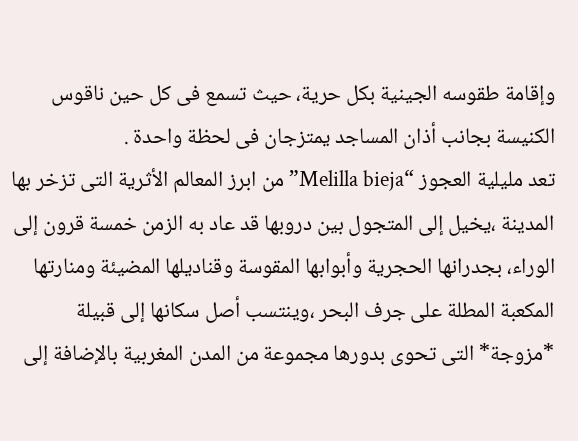وإقامة طقوسه الجينية بكل حرية، حيث تسمع فى كل حين ناقوس الكنيسة بجانب أذان المساجد يمتزجان فى لحظة واحدة .
تعد مليلية العجوز “Melilla bieja” من ابرز المعالم الأثرية التى تزخر بها المدينة ،يخيل إلى المتجول بين دروبها قد عاد به الزمن خمسة قرون إلى الوراء، بجدرانها الحجرية وأبوابها المقوسة وقناديلها المضيئة ومنارتها المكعبة المطلة على جرف البحر ،وينتسب أصل سكانها إلى قبيلة *مزوجة* التى تحوى بدورها مجموعة من المدن المغربية بالإضافة إلى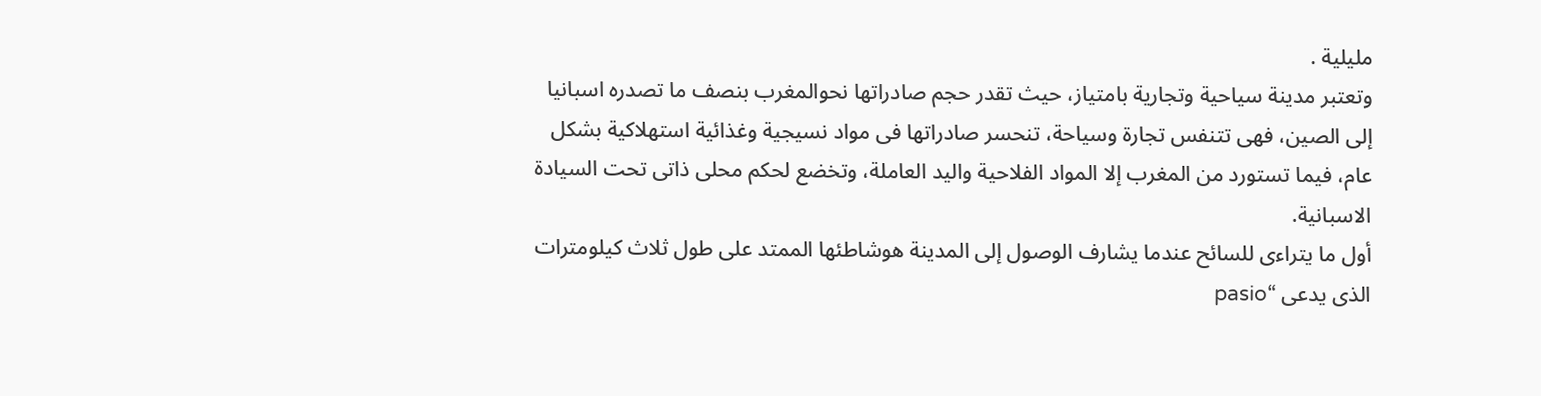مليلية .
وتعتبر مدينة سياحية وتجارية بامتياز، حيث تقدر حجم صادراتها نحوالمغرب بنصف ما تصدره اسبانيا إلى الصين، فهى تتنفس تجارة وسياحة، تنحسر صادراتها فى مواد نسيجية وغذائية استهلاكية بشكل عام، فيما تستورد من المغرب إلا المواد الفلاحية واليد العاملة، وتخضع لحكم محلى ذاتى تحت السيادة الاسبانية.
أول ما يتراءى للسائح عندما يشارف الوصول إلى المدينة هوشاطئها الممتد على طول ثلاث كيلومترات الذى يدعى “pasio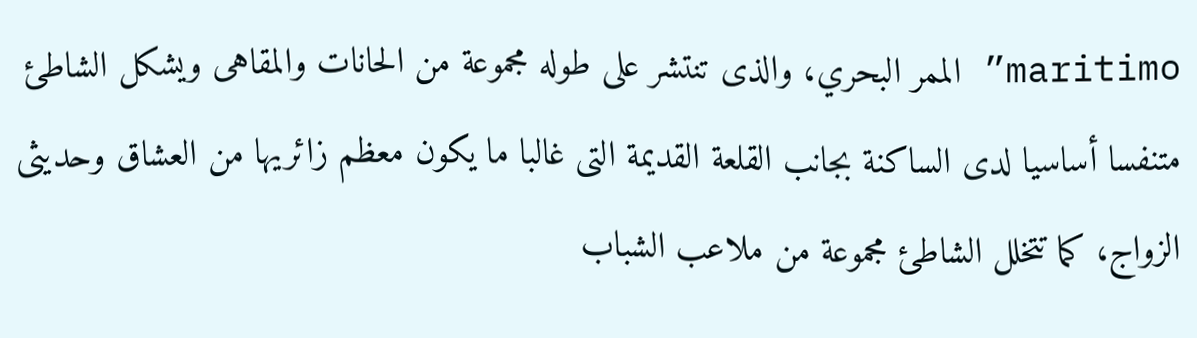maritimo” الممر البحري، والذى تنتشر على طوله مجموعة من الحانات والمقاهى ويشكل الشاطئ متنفسا أساسيا لدى الساكنة بجانب القلعة القديمة التى غالبا ما يكون معظم زائريها من العشاق وحديثى الزواج، كما تتخلل الشاطئ مجموعة من ملاعب الشباب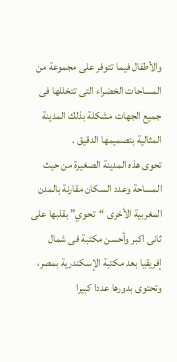والأطفال فيما تتوفر على مجموعة من المساحات الخضراء التى تتخللها فى جميع الجهات مشكلة بذلك المدينة المثالية بتصميمها الدقيق .
تحوى هذه المدينة الصغيرة من حيث المساحة وعدد السكان مقارنة بالمدن المغربية الأخرى “تحوي” بقلبها على ثانى اكبر وأحسن مكتبة فى شمال إفريقيا بعد مكتبة الإسكندرية بمصر، وتحتوى بدورها عددا كبيرا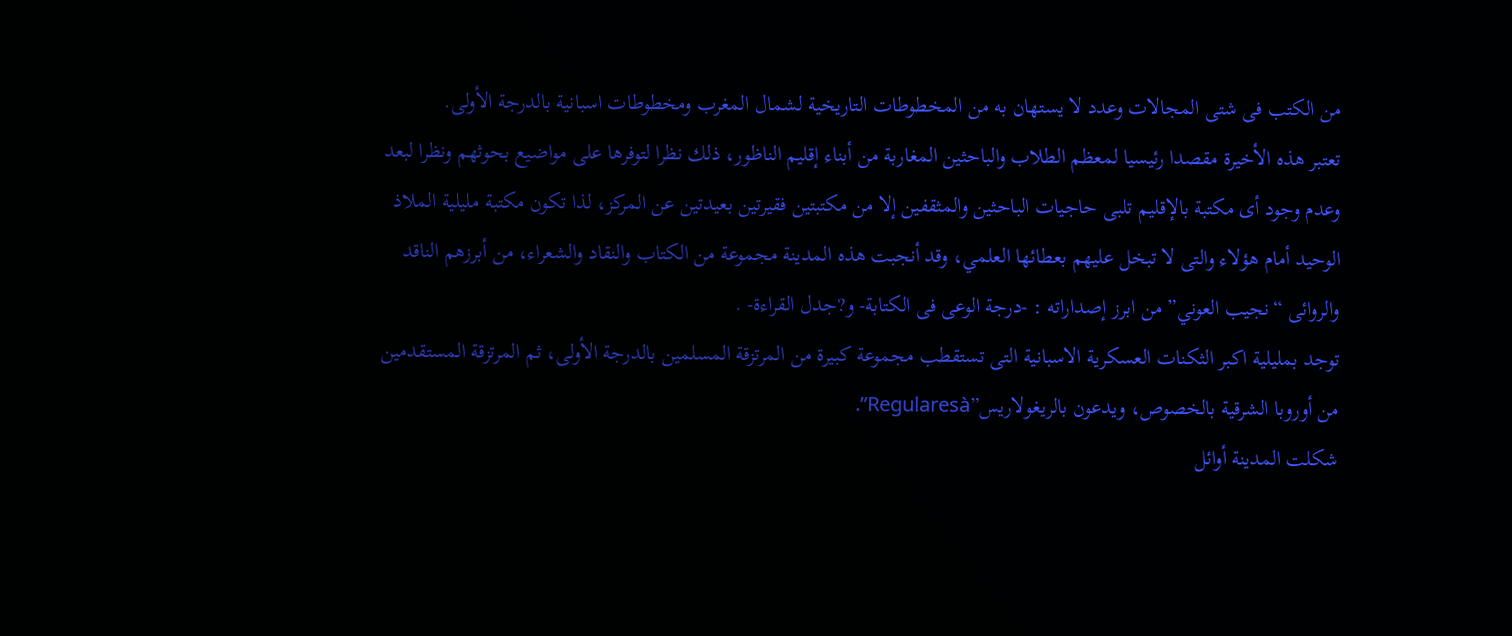من الكتب فى شتى المجالات وعدد لا يستهان به من المخطوطات التاريخية لشمال المغرب ومخطوطات اسبانية بالدرجة الأولى.
تعتبر هذه الأخيرة مقصدا رئيسيا لمعظم الطلاب والباحثين المغاربة من أبناء إقليم الناظور، ذلك نظرا لتوفرها على مواضيع بحوثهم ونظرا لبعد وعدم وجود أى مكتبة بالإقليم تلبى حاجيات الباحثين والمثقفين إلا من مكتبتين فقيرتين بعيدتين عن المركز، لذا تكون مكتبة مليلية الملاذ الوحيد أمام هؤلاء والتى لا تبخل عليهم بعطائها العلمي، وقد أنجبت هذه المدينة مجموعة من الكتاب والنقاد والشعراء، من أبرزهم الناقد والروائى “نجيب العوني” من ابرز إصداراته : -درجة الوعى فى الكتابة- و?جدل القراءة- .
توجد بمليلية اكبر الثكنات العسكرية الاسبانية التى تستقطب مجموعة كبيرة من المرتزقة المسلمين بالدرجة الأولى، ثم المرتزقة المستقدمين من أوروبا الشرقية بالخصوص، ويدعون بالريغولاريس”Regularesà”.
شكلت المدينة أوائل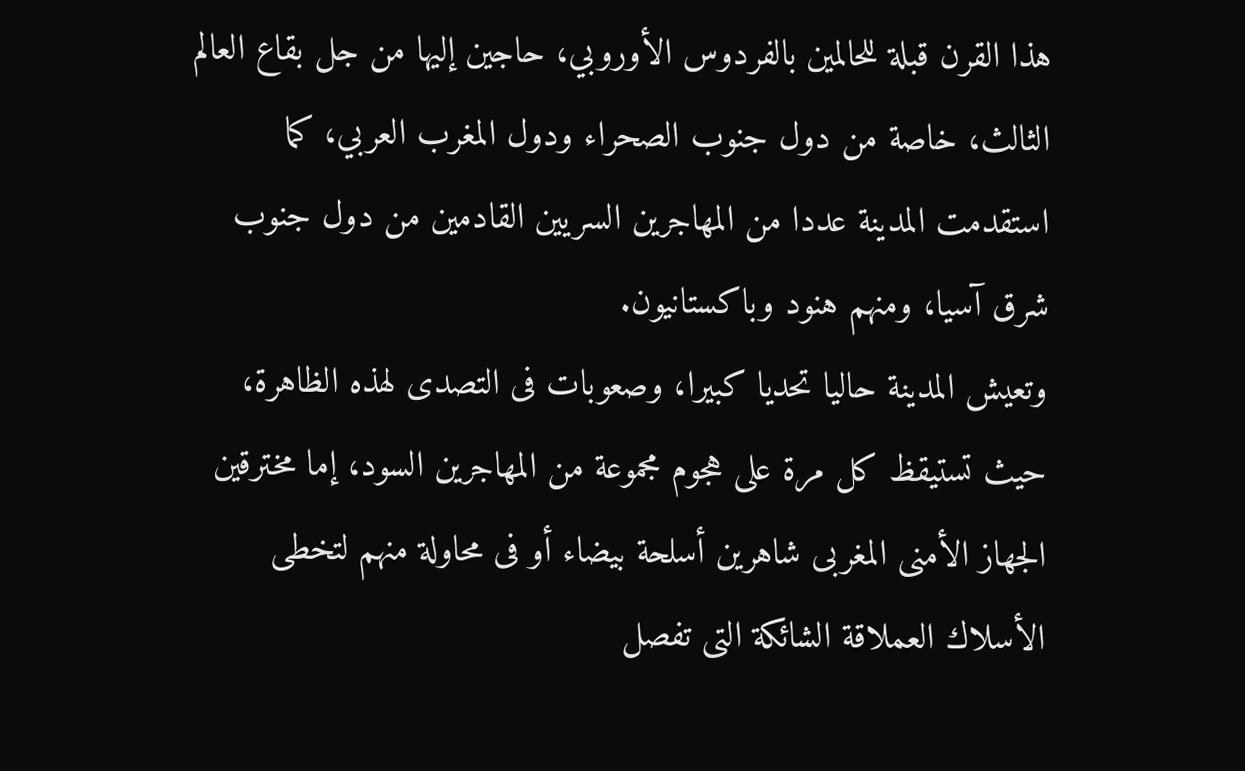هذا القرن قبلة للحالمين بالفردوس الأوروبي، حاجين إليها من جل بقاع العالم الثالث، خاصة من دول جنوب الصحراء ودول المغرب العربي، كما استقدمت المدينة عددا من المهاجرين السريين القادمين من دول جنوب شرق آسيا، ومنهم هنود وباكستانيون.
وتعيش المدينة حاليا تحديا كبيرا، وصعوبات فى التصدى لهذه الظاهرة، حيث تستيقظ كل مرة على هجوم مجموعة من المهاجرين السود، إما مخترقين الجهاز الأمنى المغربى شاهرين أسلحة بيضاء أو فى محاولة منهم لتخطى الأسلاك العملاقة الشائكة التى تفصل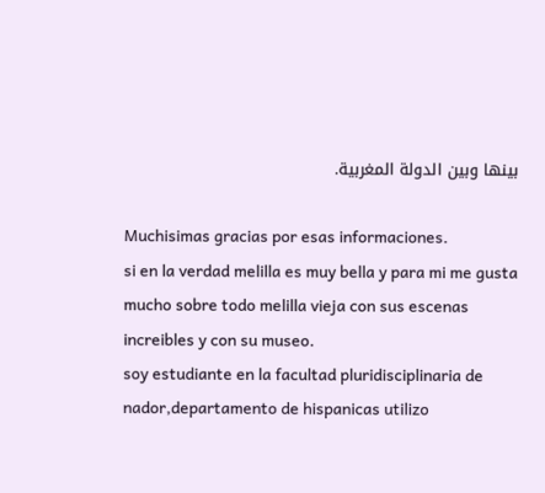بينها وبين الدولة المغربية.

Muchisimas gracias por esas informaciones.
si en la verdad melilla es muy bella y para mi me gusta mucho sobre todo melilla vieja con sus escenas increibles y con su museo.
soy estudiante en la facultad pluridisciplinaria de nador,departamento de hispanicas utilizo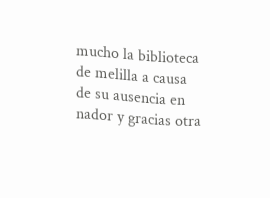mucho la biblioteca de melilla a causa de su ausencia en nador y gracias otra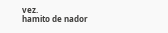vez.
hamito de nador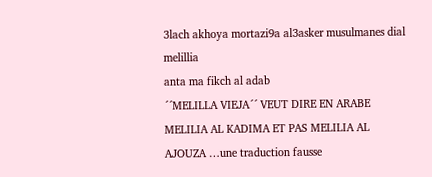3lach akhoya mortazi9a al3asker musulmanes dial melillia
anta ma fikch al adab
´´MELILLA VIEJA´´ VEUT DIRE EN ARABE MELILIA AL KADIMA ET PAS MELILIA AL AJOUZA …une traduction fausse